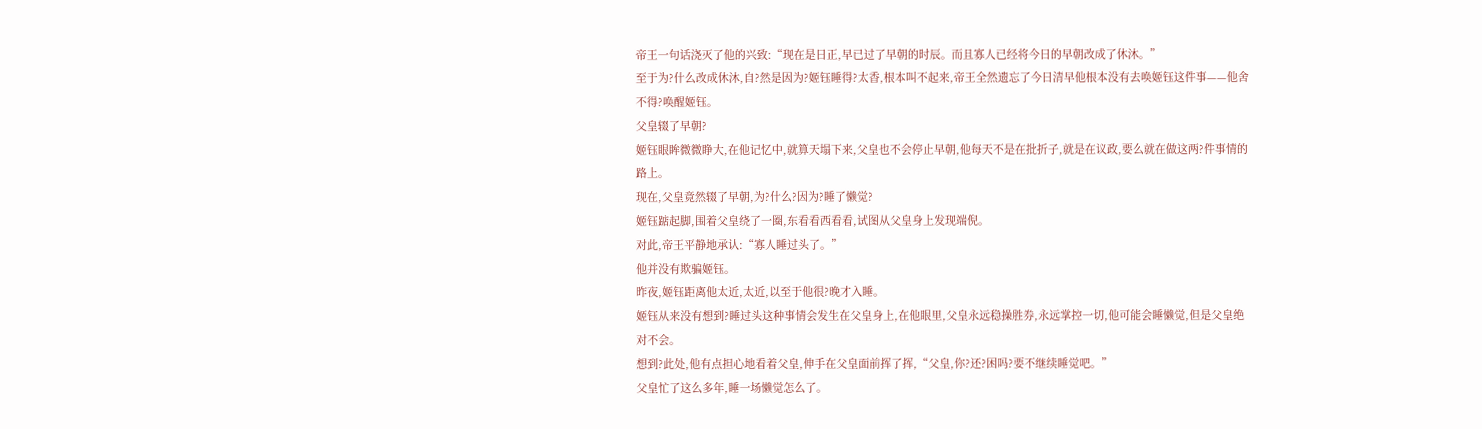帝王一句话浇灭了他的兴致:“现在是日正,早已过了早朝的时辰。而且寡人已经将今日的早朝改成了休沐。”
至于为?什么改成休沐,自?然是因为?姬钰睡得?太香,根本叫不起来,帝王全然遗忘了今日清早他根本没有去唤姬钰这件事——他舍不得?唤醒姬钰。
父皇辍了早朝?
姬钰眼眸微微睁大,在他记忆中,就算天塌下来,父皇也不会停止早朝,他每天不是在批折子,就是在议政,要么就在做这两?件事情的路上。
现在,父皇竟然辍了早朝,为?什么?因为?睡了懒觉?
姬钰踮起脚,围着父皇绕了一圈,东看看西看看,试图从父皇身上发现端倪。
对此,帝王平静地承认:“寡人睡过头了。”
他并没有欺骗姬钰。
昨夜,姬钰距离他太近,太近,以至于他很?晚才入睡。
姬钰从来没有想到?睡过头这种事情会发生在父皇身上,在他眼里,父皇永远稳操胜券,永远掌控一切,他可能会睡懒觉,但是父皇绝对不会。
想到?此处,他有点担心地看着父皇,伸手在父皇面前挥了挥,“父皇,你?还?困吗?要不继续睡觉吧。”
父皇忙了这么多年,睡一场懒觉怎么了。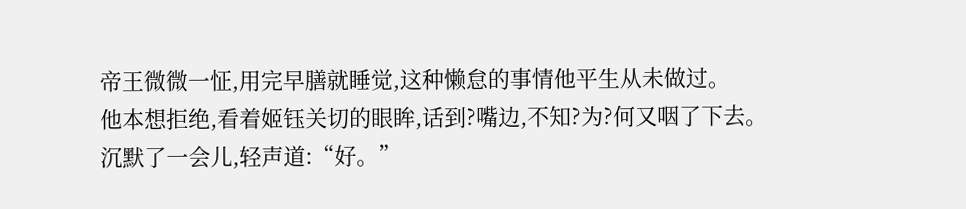帝王微微一怔,用完早膳就睡觉,这种懒怠的事情他平生从未做过。
他本想拒绝,看着姬钰关切的眼眸,话到?嘴边,不知?为?何又咽了下去。
沉默了一会儿,轻声道:“好。”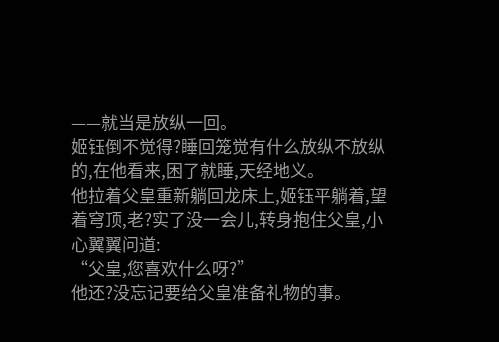——就当是放纵一回。
姬钰倒不觉得?睡回笼觉有什么放纵不放纵的,在他看来,困了就睡,天经地义。
他拉着父皇重新躺回龙床上,姬钰平躺着,望着穹顶,老?实了没一会儿,转身抱住父皇,小心翼翼问道:
“父皇,您喜欢什么呀?”
他还?没忘记要给父皇准备礼物的事。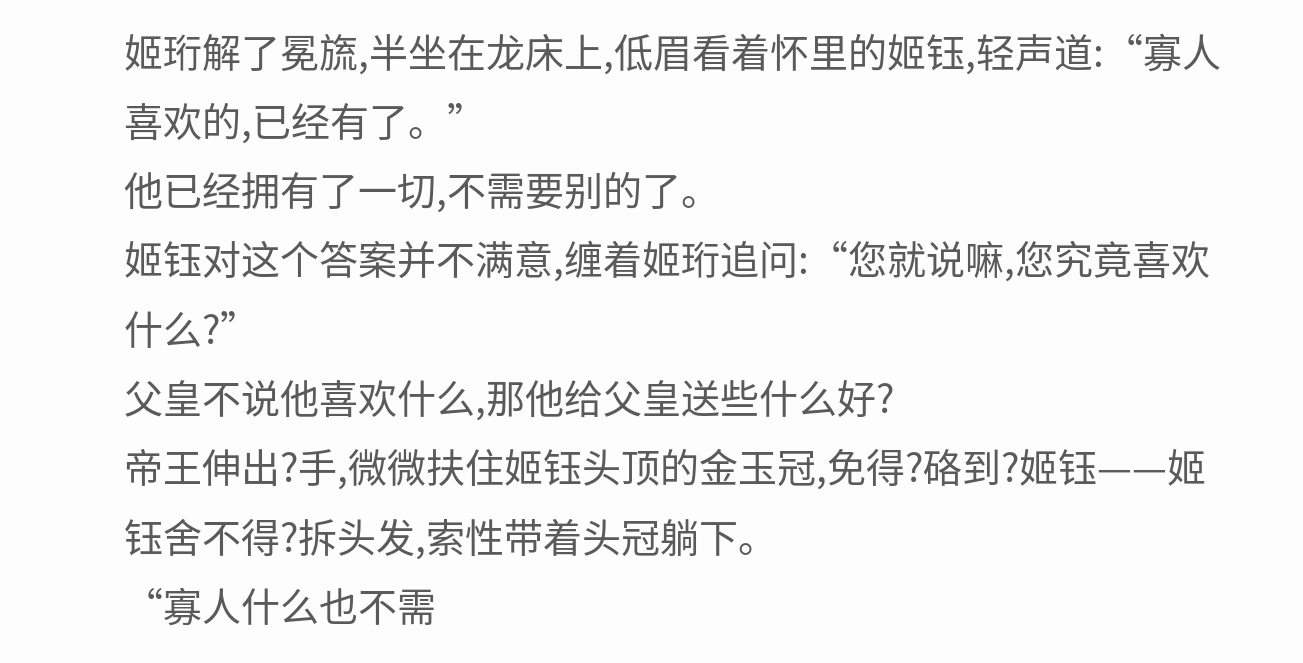姬珩解了冕旒,半坐在龙床上,低眉看着怀里的姬钰,轻声道:“寡人喜欢的,已经有了。”
他已经拥有了一切,不需要别的了。
姬钰对这个答案并不满意,缠着姬珩追问:“您就说嘛,您究竟喜欢什么?”
父皇不说他喜欢什么,那他给父皇送些什么好?
帝王伸出?手,微微扶住姬钰头顶的金玉冠,免得?硌到?姬钰——姬钰舍不得?拆头发,索性带着头冠躺下。
“寡人什么也不需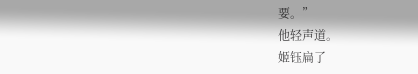要。”
他轻声道。
姬钰扁了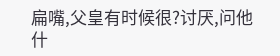扁嘴,父皇有时候很?讨厌,问他什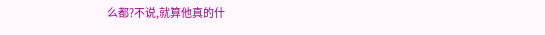么都?不说,就算他真的什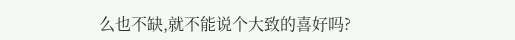么也不缺,就不能说个大致的喜好吗?